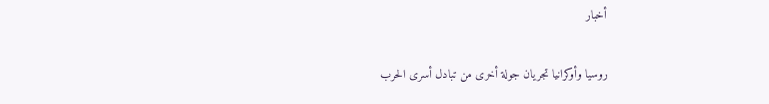أخبار

روسيا وأوكرانيا تجريان جولة أخرى من تبادل أسرى الحرب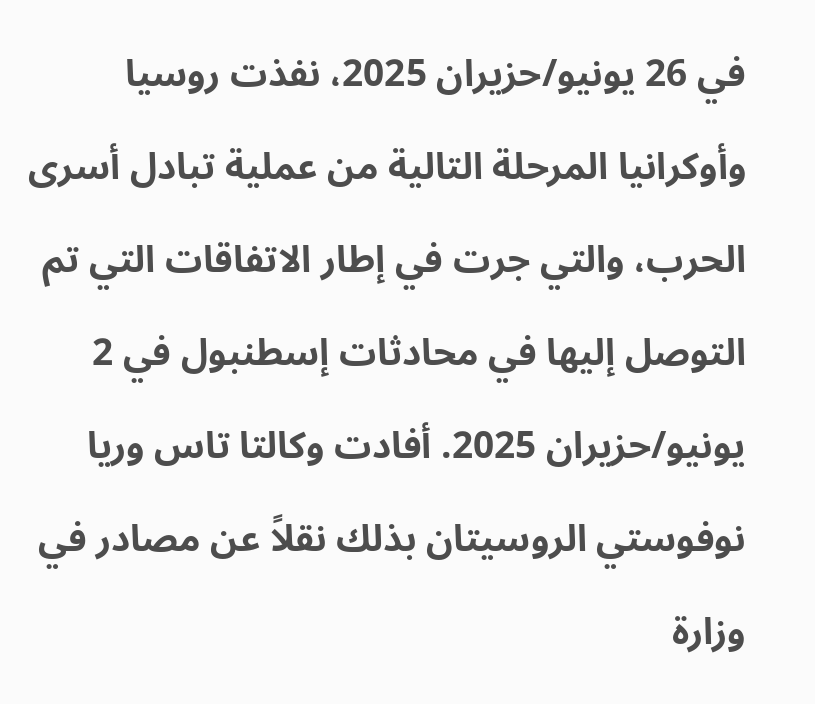في 26 يونيو/حزيران 2025، نفذت روسيا وأوكرانيا المرحلة التالية من عملية تبادل أسرى الحرب، والتي جرت في إطار الاتفاقات التي تم التوصل إليها في محادثات إسطنبول في 2 يونيو/حزيران 2025. أفادت وكالتا تاس وريا نوفوستي الروسيتان بذلك نقلاً عن مصادر في وزارة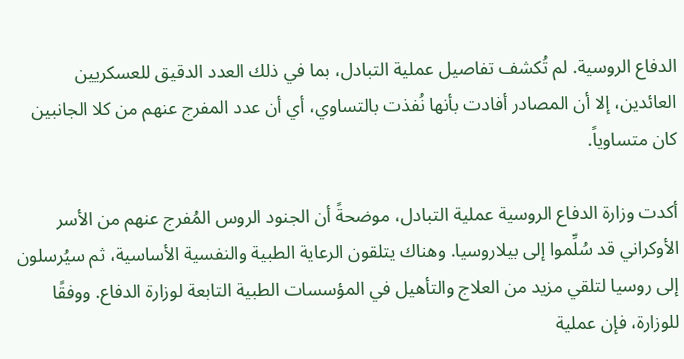الدفاع الروسية. لم تُكشف تفاصيل عملية التبادل، بما في ذلك العدد الدقيق للعسكريين العائدين، إلا أن المصادر أفادت بأنها نُفذت بالتساوي، أي أن عدد المفرج عنهم من كلا الجانبين كان متساوياً.

أكدت وزارة الدفاع الروسية عملية التبادل، موضحةً أن الجنود الروس المُفرج عنهم من الأسر الأوكراني قد سُلِّموا إلى بيلاروسيا. وهناك يتلقون الرعاية الطبية والنفسية الأساسية، ثم سيُرسلون إلى روسيا لتلقي مزيد من العلاج والتأهيل في المؤسسات الطبية التابعة لوزارة الدفاع. ووفقًا للوزارة، فإن عملية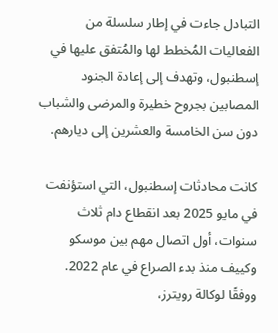التبادل جاءت في إطار سلسلة من الفعاليات المُخطط لها والمُتفق عليها في إسطنبول، وتهدف إلى إعادة الجنود المصابين بجروح خطيرة والمرضى والشباب دون سن الخامسة والعشرين إلى ديارهم.

كانت محادثات إسطنبول، التي استؤنفت في مايو 2025 بعد انقطاع دام ثلاث سنوات، أول اتصال مهم بين موسكو وكييف منذ بدء الصراع في عام 2022. ووفقًا لوكالة رويترز،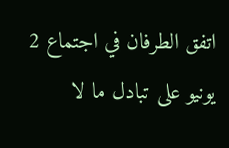اتفق الطرفان في اجتماع 2 يونيو على تبادل ما لا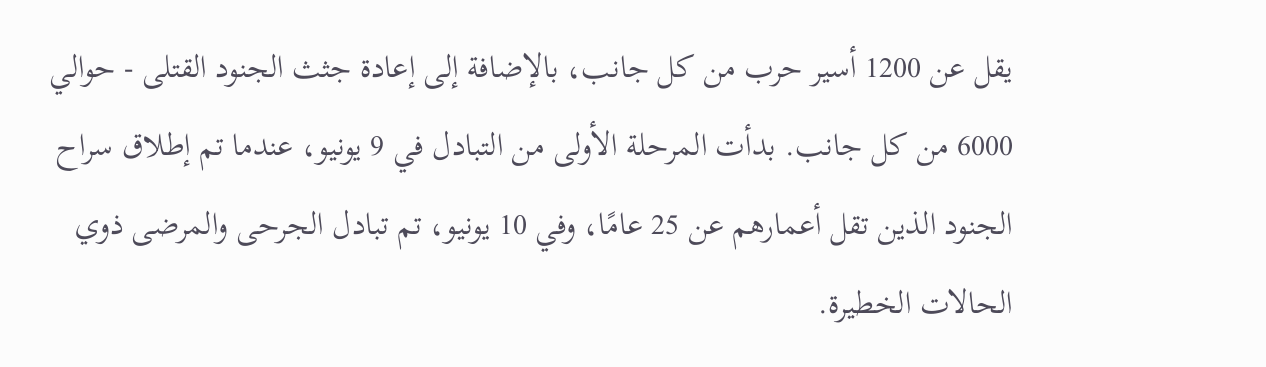يقل عن 1200 أسير حرب من كل جانب، بالإضافة إلى إعادة جثث الجنود القتلى - حوالي 6000 من كل جانب. بدأت المرحلة الأولى من التبادل في 9 يونيو، عندما تم إطلاق سراح الجنود الذين تقل أعمارهم عن 25 عامًا، وفي 10 يونيو، تم تبادل الجرحى والمرضى ذوي الحالات الخطيرة.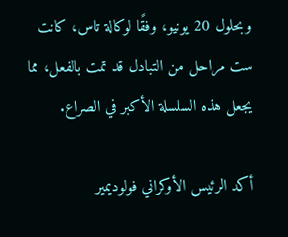وبحلول 20 يونيو، وفقًا لوكالة تاس، كانت ست مراحل من التبادل قد تمت بالفعل، مما يجعل هذه السلسلة الأكبر في الصراع.

أكد الرئيس الأوكراني فولوديمير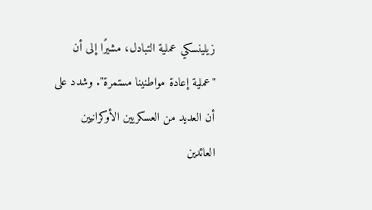زيلينسكي عملية التبادل، مشيرًا إلى أن "عملية إعادة مواطنينا مستمرة". وشدد على أن العديد من العسكريين الأوكرانيين العائدين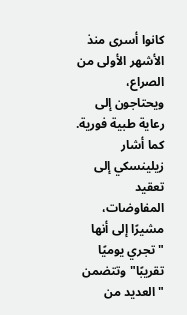كانوا أسرى منذ الأشهر الأولى من الصراع، ويحتاجون إلى رعاية طبية فورية. كما أشار زيلينسكي إلى تعقيد المفاوضات، مشيرًا إلى أنها "تجري يوميًا تقريبًا" وتتضمن "العديد من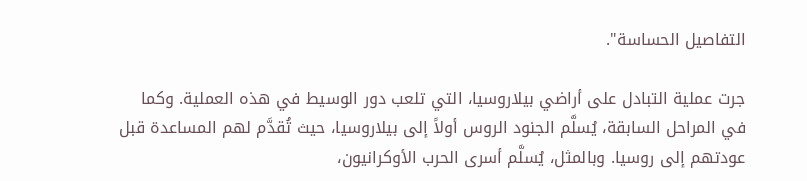التفاصيل الحساسة".

جرت عملية التبادل على أراضي بيلاروسيا، التي تلعب دور الوسيط في هذه العملية. وكما في المراحل السابقة، يُسلَّم الجنود الروس أولاً إلى بيلاروسيا، حيث تُقدَّم لهم المساعدة قبل عودتهم إلى روسيا. وبالمثل، يُسلَّم أسرى الحرب الأوكرانيون،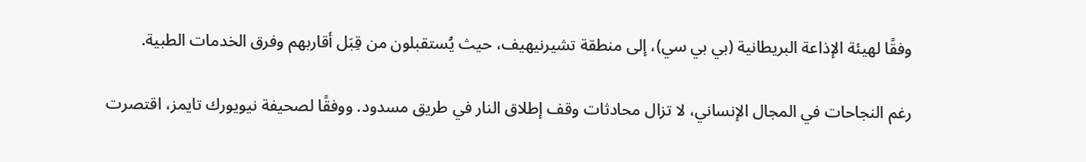وفقًا لهيئة الإذاعة البريطانية (بي بي سي)، إلى منطقة تشيرنيهيف، حيث يُستقبلون من قِبَل أقاربهم وفرق الخدمات الطبية.

رغم النجاحات في المجال الإنساني، لا تزال محادثات وقف إطلاق النار في طريق مسدود. ووفقًا لصحيفة نيويورك تايمز، اقتصرت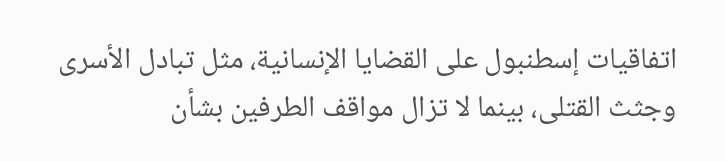اتفاقيات إسطنبول على القضايا الإنسانية، مثل تبادل الأسرى وجثث القتلى، بينما لا تزال مواقف الطرفين بشأن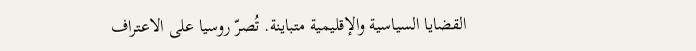القضايا السياسية والإقليمية متباينة. تُصرّ روسيا على الاعتراف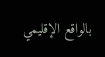بالواقع الإقليمي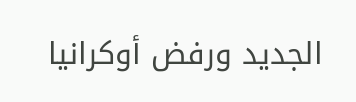الجديد ورفض أوكرانيا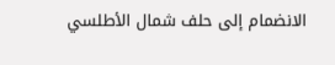الانضمام إلى حلف شمال الأطلسي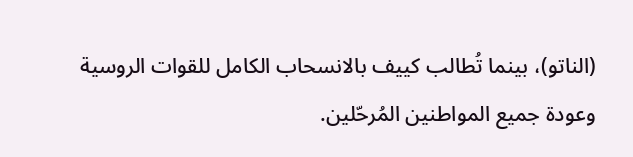(الناتو)، بينما تُطالب كييف بالانسحاب الكامل للقوات الروسية وعودة جميع المواطنين المُرحّلين.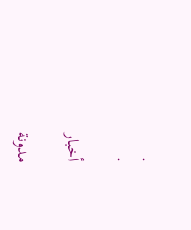.
.

أخبار

مدونة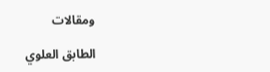ومقالات

الطابق العلوي